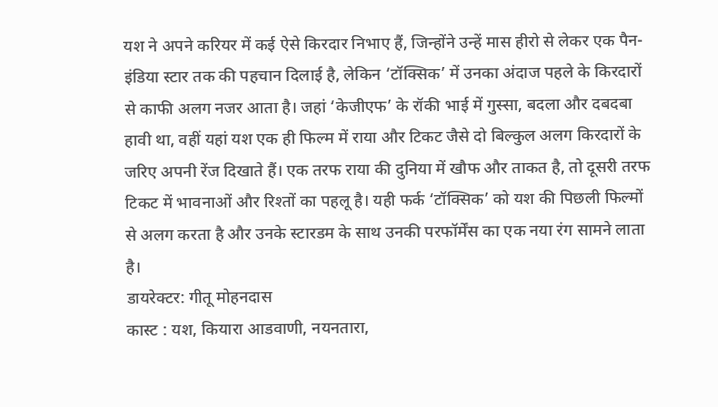यश ने अपने करियर में कई ऐसे किरदार निभाए हैं, जिन्होंने उन्हें मास हीरो से लेकर एक पैन-इंडिया स्टार तक की पहचान दिलाई है, लेकिन ‘टॉक्सिक’ में उनका अंदाज पहले के किरदारों से काफी अलग नजर आता है। जहां ‘केजीएफ’ के रॉकी भाई में गुस्सा, बदला और दबदबा हावी था, वहीं यहां यश एक ही फिल्म में राया और टिकट जैसे दो बिल्कुल अलग किरदारों के जरिए अपनी रेंज दिखाते हैं। एक तरफ राया की दुनिया में खौफ और ताकत है, तो दूसरी तरफ टिकट में भावनाओं और रिश्तों का पहलू है। यही फर्क ‘टॉक्सिक’ को यश की पिछली फिल्मों से अलग करता है और उनके स्टारडम के साथ उनकी परफॉर्मेंस का एक नया रंग सामने लाता है।
डायरेक्टर: गीतू मोहनदास
कास्ट : यश, कियारा आडवाणी, नयनतारा,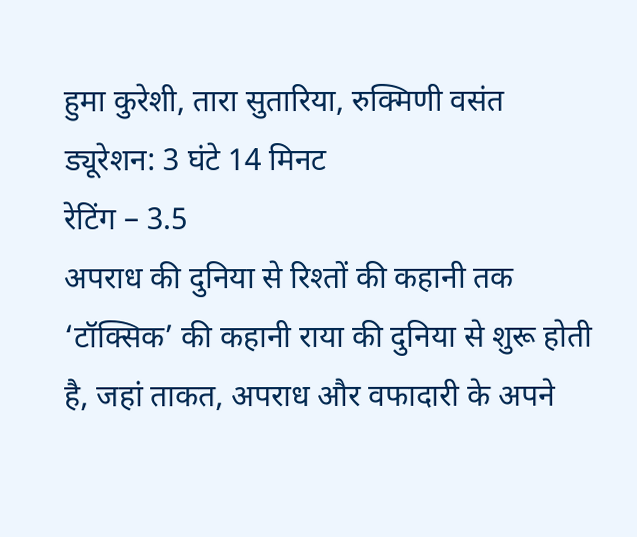हुमा कुरेशी, तारा सुतारिया, रुक्मिणी वसंत
ड्यूरेशन: 3 घंटे 14 मिनट
रेटिंग – 3.5
अपराध की दुनिया से रिश्तों की कहानी तक
‘टॉक्सिक’ की कहानी राया की दुनिया से शुरू होती है, जहां ताकत, अपराध और वफादारी के अपने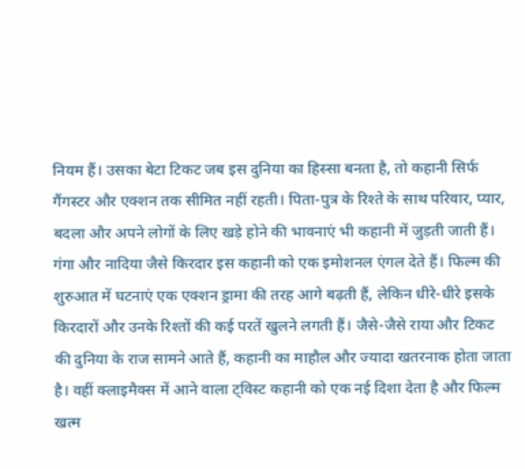नियम हैं। उसका बेटा टिकट जब इस दुनिया का हिस्सा बनता है, तो कहानी सिर्फ गैंगस्टर और एक्शन तक सीमित नहीं रहती। पिता-पुत्र के रिश्ते के साथ परिवार, प्यार, बदला और अपने लोगों के लिए खड़े होने की भावनाएं भी कहानी में जुड़ती जाती हैं।
गंगा और नादिया जैसे किरदार इस कहानी को एक इमोशनल एंगल देते हैं। फिल्म की शुरुआत में घटनाएं एक एक्शन ड्रामा की तरह आगे बढ़ती हैं, लेकिन धीरे-धीरे इसके किरदारों और उनके रिश्तों की कई परतें खुलने लगती हैं। जैसे-जैसे राया और टिकट की दुनिया के राज सामने आते हैं, कहानी का माहौल और ज्यादा खतरनाक होता जाता है। वहीं क्लाइमैक्स में आने वाला ट्विस्ट कहानी को एक नई दिशा देता है और फिल्म खत्म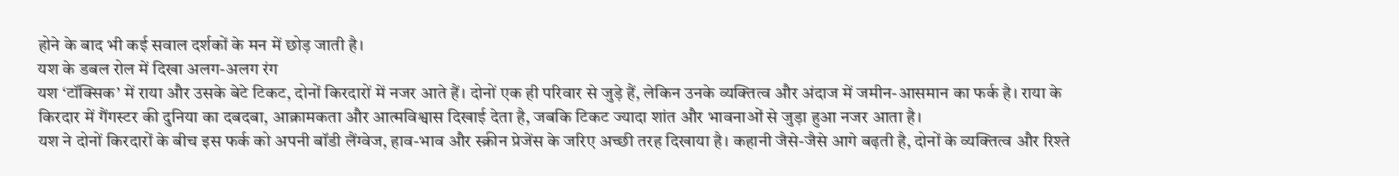होने के बाद भी कई सवाल दर्शकों के मन में छोड़ जाती है।
यश के डबल रोल में दिखा अलग-अलग रंग
यश ‘टॉक्सिक’ में राया और उसके बेटे टिकट, दोनों किरदारों में नजर आते हैं। दोनों एक ही परिवार से जुड़े हैं, लेकिन उनके व्यक्तित्व और अंदाज में जमीन-आसमान का फर्क है। राया के किरदार में गैंगस्टर की दुनिया का दबदबा, आक्रामकता और आत्मविश्वास दिखाई देता है, जबकि टिकट ज्यादा शांत और भावनाओं से जुड़ा हुआ नजर आता है।
यश ने दोनों किरदारों के बीच इस फर्क को अपनी बॉडी लैंग्वेज, हाव-भाव और स्क्रीन प्रेजेंस के जरिए अच्छी तरह दिखाया है। कहानी जैसे-जैसे आगे बढ़ती है, दोनों के व्यक्तित्व और रिश्ते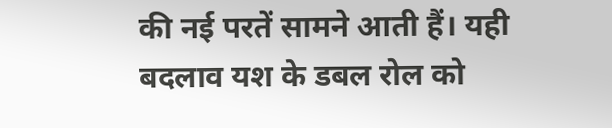की नई परतें सामने आती हैं। यही बदलाव यश के डबल रोल को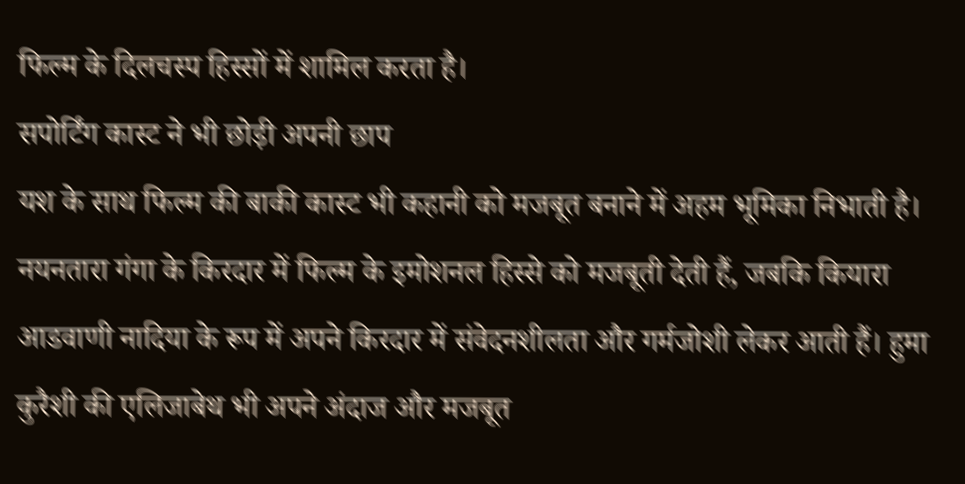फिल्म के दिलचस्प हिस्सों में शामिल करता है।
सपोर्टिंग कास्ट ने भी छोड़ी अपनी छाप
यश के साथ फिल्म की बाकी कास्ट भी कहानी को मजबूत बनाने में अहम भूमिका निभाती है। नयनतारा गंगा के किरदार में फिल्म के इमोशनल हिस्से को मजबूती देती हैं, जबकि कियारा आडवाणी नादिया के रूप में अपने किरदार में संवेदनशीलता और गर्मजोशी लेकर आती हैं। हुमा कुरैशी की एलिजाबेथ भी अपने अंदाज और मजबूत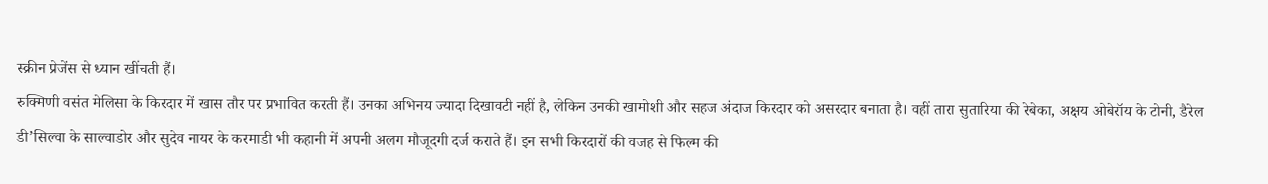स्क्रीन प्रेजेंस से ध्यान खींचती हैं।
रुक्मिणी वसंत मेलिसा के किरदार में खास तौर पर प्रभावित करती हैं। उनका अभिनय ज्यादा दिखावटी नहीं है, लेकिन उनकी खामोशी और सहज अंदाज किरदार को असरदार बनाता है। वहीं तारा सुतारिया की रेबेका, अक्षय ओबेरॉय के टोनी, डैरेल डी’सिल्वा के साल्वाडोर और सुदेव नायर के करमाडी भी कहानी में अपनी अलग मौजूदगी दर्ज कराते हैं। इन सभी किरदारों की वजह से फिल्म की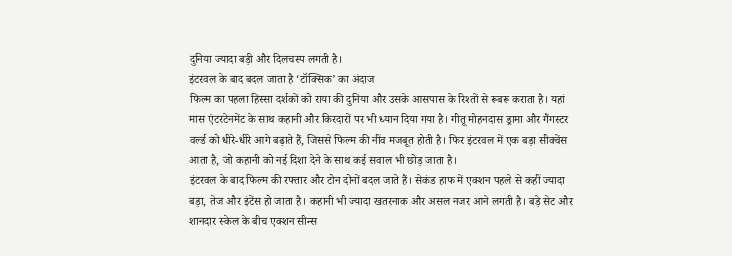दुनिया ज्यादा बड़ी और दिलचस्प लगती है।
इंटरवल के बाद बदल जाता है ‘टॉक्सिक’ का अंदाज
फिल्म का पहला हिस्सा दर्शकों को राया की दुनिया और उसके आसपास के रिश्तों से रूबरू कराता है। यहां मास एंटरटेनमेंट के साथ कहानी और किरदारों पर भी ध्यान दिया गया है। गीतू मोहनदास ड्रामा और गैंगस्टर वर्ल्ड को धीरे-धीरे आगे बढ़ाते हैं, जिससे फिल्म की नींव मजबूत होती है। फिर इंटरवल में एक बड़ा सीक्वेंस आता है, जो कहानी को नई दिशा देने के साथ कई सवाल भी छोड़ जाता है।
इंटरवल के बाद फिल्म की रफ्तार और टोन दोनों बदल जाते हैं। सेकंड हाफ में एक्शन पहले से कहीं ज्यादा बड़ा, तेज और इंटेंस हो जाता है। कहानी भी ज्यादा खतरनाक और असल नजर आने लगती है। बड़े सेट और शानदार स्केल के बीच एक्शन सीन्स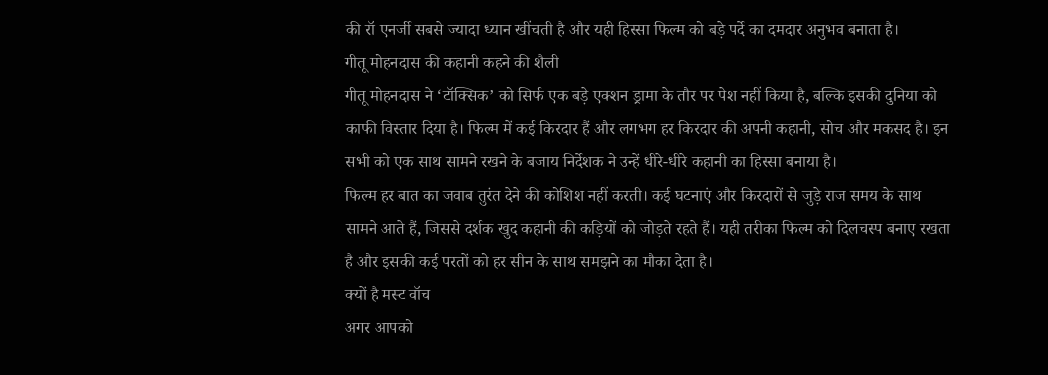की रॉ एनर्जी सबसे ज्यादा ध्यान खींचती है और यही हिस्सा फिल्म को बड़े पर्दे का दमदार अनुभव बनाता है।
गीतू मोहनदास की कहानी कहने की शैली
गीतू मोहनदास ने ‘टॉक्सिक’ को सिर्फ एक बड़े एक्शन ड्रामा के तौर पर पेश नहीं किया है, बल्कि इसकी दुनिया को काफी विस्तार दिया है। फिल्म में कई किरदार हैं और लगभग हर किरदार की अपनी कहानी, सोच और मकसद है। इन सभी को एक साथ सामने रखने के बजाय निर्देशक ने उन्हें धीरे-धीरे कहानी का हिस्सा बनाया है।
फिल्म हर बात का जवाब तुरंत देने की कोशिश नहीं करती। कई घटनाएं और किरदारों से जुड़े राज समय के साथ सामने आते हैं, जिससे दर्शक खुद कहानी की कड़ियों को जोड़ते रहते हैं। यही तरीका फिल्म को दिलचस्प बनाए रखता है और इसकी कई परतों को हर सीन के साथ समझने का मौका देता है।
क्यों है मस्ट वॉच
अगर आपको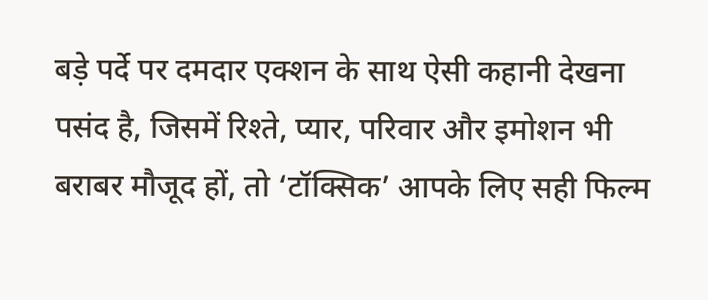बड़े पर्दे पर दमदार एक्शन के साथ ऐसी कहानी देखना पसंद है, जिसमें रिश्ते, प्यार, परिवार और इमोशन भी बराबर मौजूद हों, तो ‘टॉक्सिक’ आपके लिए सही फिल्म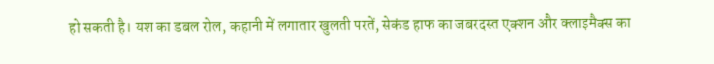हो सकती है। यश का डबल रोल, कहानी में लगातार खुलती परतें, सेकंड हाफ का जबरदस्त एक्शन और क्लाइमैक्स का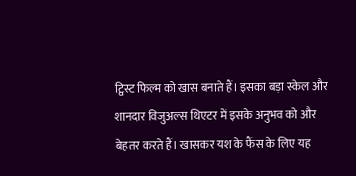ट्विस्ट फिल्म को खास बनाते हैं। इसका बड़ा स्केल और शानदार विजुअल्स थिएटर में इसके अनुभव को और बेहतर करते हैं। खासकर यश के फैंस के लिए यह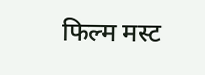फिल्म मस्ट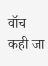वॉच कही जा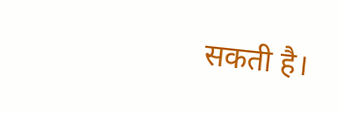सकती है।